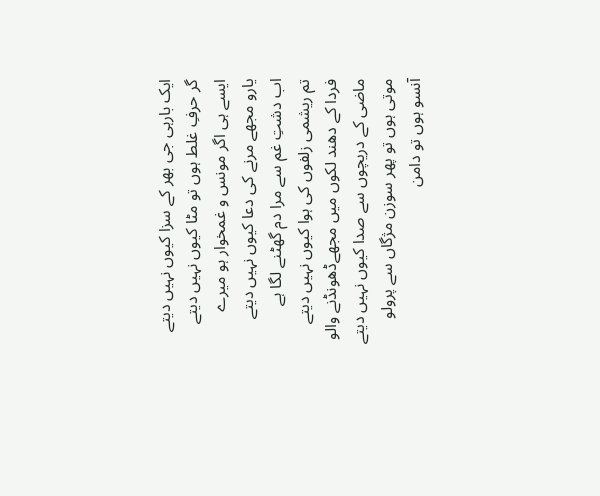ایک بارہی جی بهر کے سزا کیوں نہیں دیتے
گر حرفِ غلط ہوں تو مٹا کیوں نہیں دیتے
ایسے ہی اگر مونس و غمخوار ہو میرے
یارو مجهے مرنے کی دعا کیوں نہیں دیتے
اب دشتِ غم سے مرا دم گھٹنے لگا ہے
تم ریشمی زلفوں کی ہوا کیوں نہیں دیتے
فردا کے دهند لکوں میں مجهےڈهونڈنے والو
ماضی کے دریچوں سے صدا کیوں نہیں دیتے
موتی ہوں تو پهر سوزن مژگاں سے پرولو
آنسو ہوں تو دامن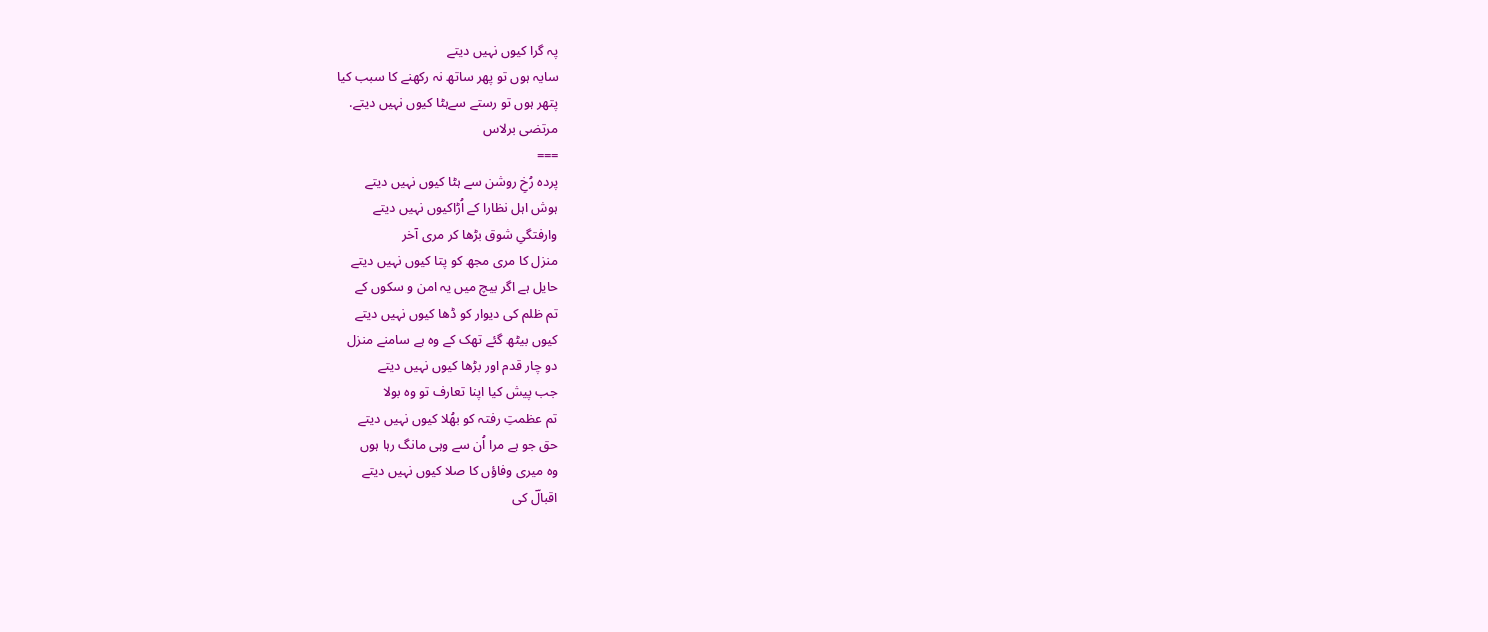پہ گرا کیوں نہیں دیتے
سایہ ہوں تو پهر ساتھ نہ رکهنے کا سبب کیا
پتهر ہوں تو رستے سےہٹا کیوں نہیں دیتے.
مرتضی برلاس
===
پردہ رُخِ روشن سے ہٹا کیوں نہیں دیتے
ہوش اہل نظارا کے اُڑاکیوں نہیں دیتے
وارفتگیِ شوق بڑھا کر مری آخر
منزل کا مری مجھ کو پتا کیوں نہیں دیتے
حایل ہے اگر بیچ میں یہ امن و سکوں کے
تم ظلم کی دیوار کو ڈھا کیوں نہیں دیتے
کیوں بیٹھ گئے تھک کے وہ ہے سامنے منزل
دو چار قدم اور بڑھا کیوں نہیں دیتے
جب پیش کیا اپنا تعارف تو وہ بولا
تم عظمتِ رفتہ کو بھُلا کیوں نہیں دیتے
حق جو ہے مرا اُن سے وہی مانگ رہا ہوں
وہ میری وفاؤں کا صلا کیوں نہیں دیتے
اقبالؔ کی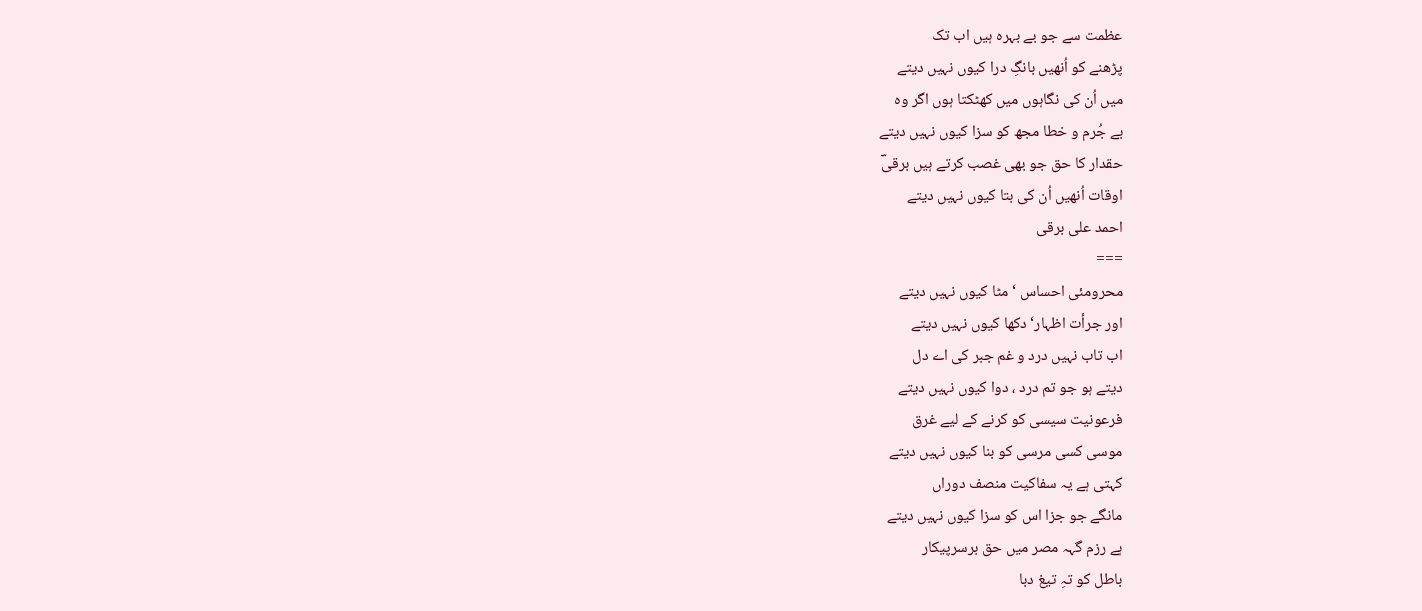عظمت سے جو بے بہرہ ہیں اب تک
پڑھنے کو اُنھیں بانگِ درا کیوں نہیں دیتے
میں اُن کی نگاہوں میں کھٹکتا ہوں اگر وہ
بے جُرم و خطا مجھ کو سزا کیوں نہیں دیتے
حقدار کا حق جو بھی غصب کرتے ہیں برقیؔ
اوقات اُنھیں اُن کی بتا کیوں نہیں دیتے
احمد علی برقی
===
محرومئی احساس ‘ مٹا کیوں نہیں دیتے
اور جرأت اظہار‘ دکھا کیوں نہیں دیتے
اب تاب نہیں درد و غم جبر کی اے دل
دیتے ہو جو تم درد ، دوا کیوں نہیں دیتے
فرعونیت سیسی کو کرنے کے لیے غرق
موسی کسی مرسی کو بنا کیوں نہیں دیتے
کہتی ہے یہ سفاکیت منصف دوراں
مانگے جو جزا اس کو سزا کیوں نہیں دیتے
ہے رزم گہہ مصر میں حق برسرپیکار
باطل کو تہِ تیغ دبا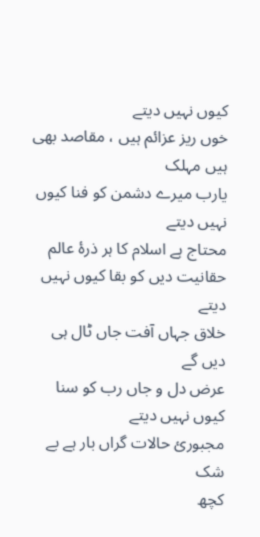کیوں نہیں دیتے
خوں ریز عزائم ہیں ، مقاصد بھی ہیں مہلک
یارب میرے دشمن کو فنا کیوں نہیں دیتے
محتاج ہے اسلام کا ہر ذرۂ عالم
حقانیت دیں کو بقا کیوں نہیں دیتے
خلاق جہاں آفت جاں ٹال ہی دیں گے
عرض دل و جاں رب کو سنا کیوں نہیں دیتے
مجبورئ حالات گراں بار ہے بے شک
کچھ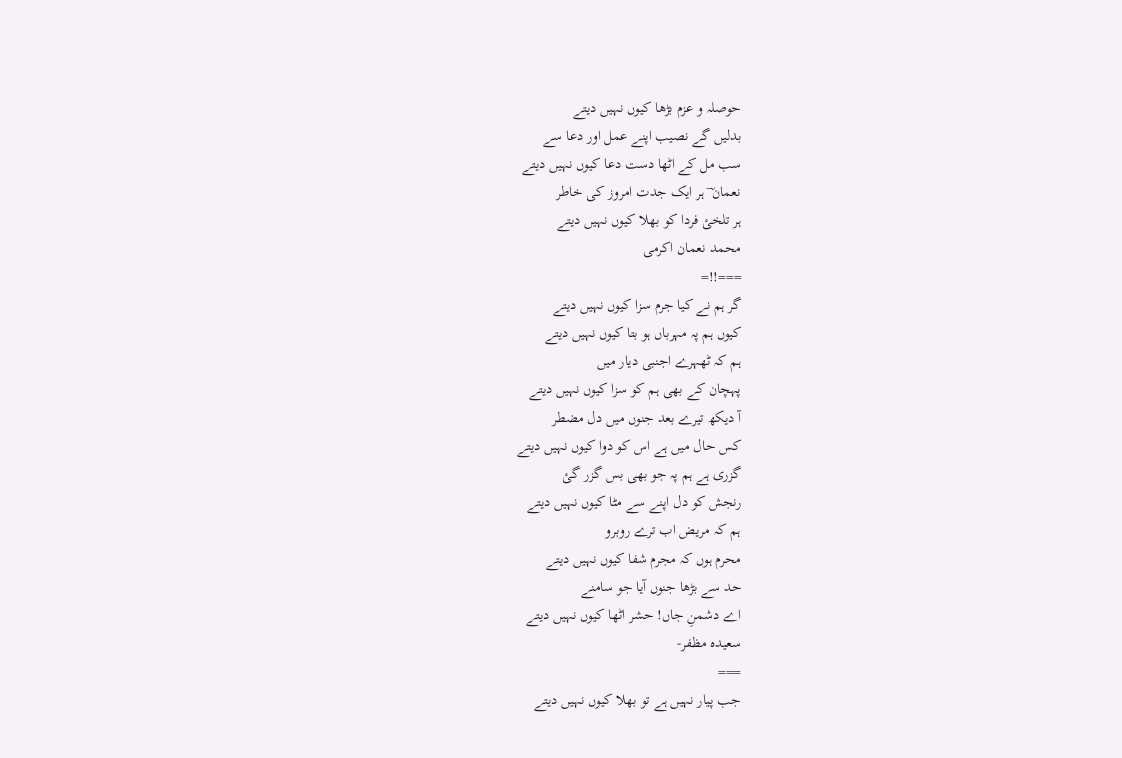حوصلہ و عزم بڑھا کیوں نہیں دیتے
بدلیں گے نصیب اپنے عمل اور دعا سے
سب مل کے اٹھا دست دعا کیوں نہیں دیتے
نعمان ؔ ہر ایک جدت امروز کی خاطر
ہر تلخئ فردا کو بھلا کیوں نہیں دیتے
محمد نعمان اکرمی
===!!=
گر ہم نے کیا جرم سزا کیوں نہیں دیتے
کیوں ہم پہ مہرباں ہو بتا کیوں نہیں دیتے
ہم کہ ٹھہرے اجنبی دیار میں
پہچان کے بھی ہم کو سزا کیوں نہیں دیتے
آ دیکھ تیرے بعد جنوں میں دل مضطر
کس حال میں ہے اس کو دوا کیوں نہیں دیتے
گزری ہے ہم پہ جو بھی بس گزر گئ
رنجش کو دل اپنے سے مٹا کیوں نہیں دیتے
ہم کہ مریض اب ترے روبرو
محرم ہوں کہ مجرم شفا کیوں نہیں دیتے
حد سے بڑھا جنوں آیا جو سامنے
اے دشمنِ جاں! حشر اٹھا کیوں نہیں دیتے
سعیدہ مظفر-
===
جب پیار نہیں ہے تو بھلا کیوں نہیں دیتے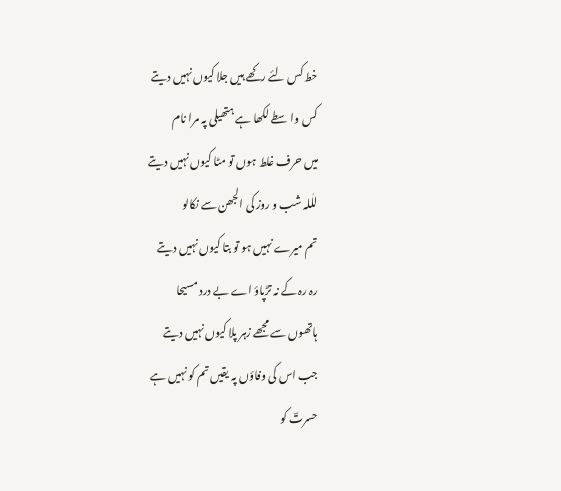خط کس لئے رکھے ہیں جلا کیوں نہیں دیتے
کس واسطے لکھا ہے ہتھیلی پہ مرا نام
میں حرف غلط ہوں تو مٹا کیوں نہیں دیتے
للٰلہ شب و روز کی الجھن سے نکالو
تم میرے نہیں ہو تو بتا کیوں نہیں دیتے
رہ رہ کے نہ تڑپاؤ اے بے درد مسیحا
ہاتھوں سے مجھے زہر پلا کیوں نہیں دیتے
جب اس کی وفاؤں پہ یقیں تم کو نہیں ہے
حسرتؔ کو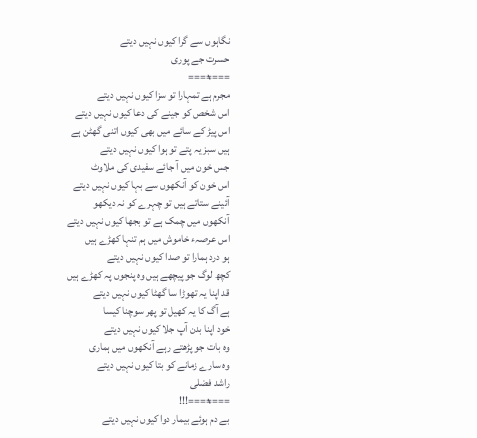نگاہوں سے گرا کیوں نہیں دیتے
حسرت جے پوری
===≠===
مجرم ہے تمہارا تو سزا کیوں نہیں دیتے
اس شخص کو جینے کی دعا کیوں نہیں دیتے
اس پیڑ کے سائے میں بھی کیوں اتنی گھٹن ہے
ہیں سبز یہ پتے تو ہوا کیوں نہیں دیتے
جس خون میں آ جائے سفیدی کی ملاوٹ
اس خون کو آنکھوں سے بہا کیوں نہیں دیتے
آئینے ستاتے ہیں تو چہرے کو نہ دیکھو
آنکھوں میں چمک ہے تو بجھا کیوں نہیں دیتے
اس عرصہء خاموش میں ہم تنہا کھڑے ہیں
ہو درد ہمارا تو صدا کیوں نہیں دیتے
کچھ لوگ جو پیچھے ہیں وہ پنجوں پہ کھڑے ہیں
قد اپنا یہ تھوڑا سا گھٹا کیوں نہیں دیتے
ہے آگ کا یہ کھیل تو پھر سوچنا کیسا
خود اپنا بدن آپ جلا کیوں نہیں دیتے
وہ بات جو پڑھتے رہے آنکھوں میں ہماری
وہ سارے زمانے کو بتا کیوں نہیں دیتے
راشد فضلی
===≠===!!!
بے دم ہوئے بیمار دوا کیوں نہیں دیتے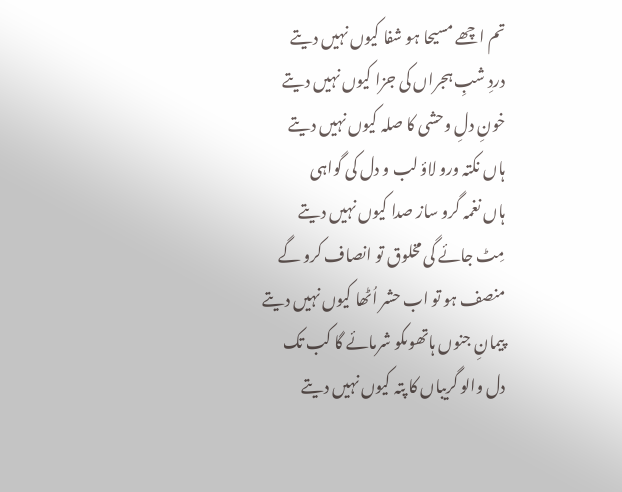تم اچھے مسیحا ہو شفا کیوں نہیں دیتے
دردِ شبِ ہجراں کی جزا کیوں نہیں دیتے
خونِ دلِ وحشی کا صلہ کیوں نہیں دیتے
ہاں نکتہ ورو لاؤ لب و دل کی گواہی
ہاں نغمہ گرو ساز صدا کیوں نہیں دیتے
مِٹ جائے گی مخلوق تو انصاف کرو گے
منصف ہو تو اب حشر اُٹھا کیوں نہیں دیتے
پیمانِ جنوں ہاتھوںکو شرمائے گا کب تک
دل والو گریباں کا پتہ کیوں نہیں دیتے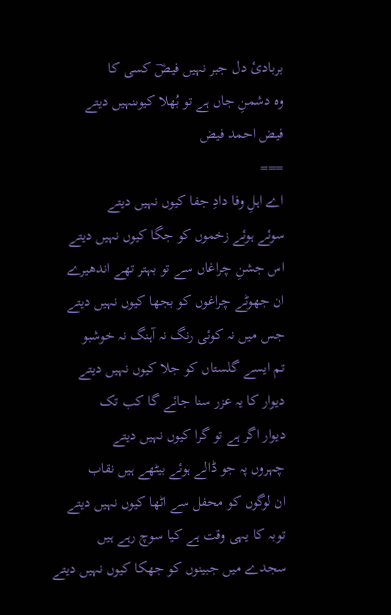بربادیٔ دل جبر نہیں فیضؔ کسی کا
وہ دشمنِ جاں ہے تو بُھلا کیوںنہیں دیتے
فیض احمد فیض
===
اے اہلِ وفا دادِ جفا کیوں نہیں دیتے
سوئے ہوئے زخموں کو جگا کیوں نہیں دیتے
اس جشنِ چراغاں سے تو بہتر تهے اندهیرے
ان جهوٹے چراغوں کو بجها کیوں نہیں دیتے
جس میں نہ کوئی رنگ نہ آہنگ نہ خوشبو
تم ایسے گلستاں کو جلا کیوں نہیں دیتے
دیوار کا یہ عزر سنا جائے گا کب تک
دیوار اگر ہے تو گرا کیوں نہیں دیتے
چہروں پہ جو ڈالے ہوئے بیٹهے ہیں نقاب
ان لوگوں کو محفل سے اٹها کیوں نہیں دیتے
توبہ کا یہی وقت ہے کیا سوچ رہے ہیں
سجدے میں جبینوں کو جهکا کیوں نہیں دیتے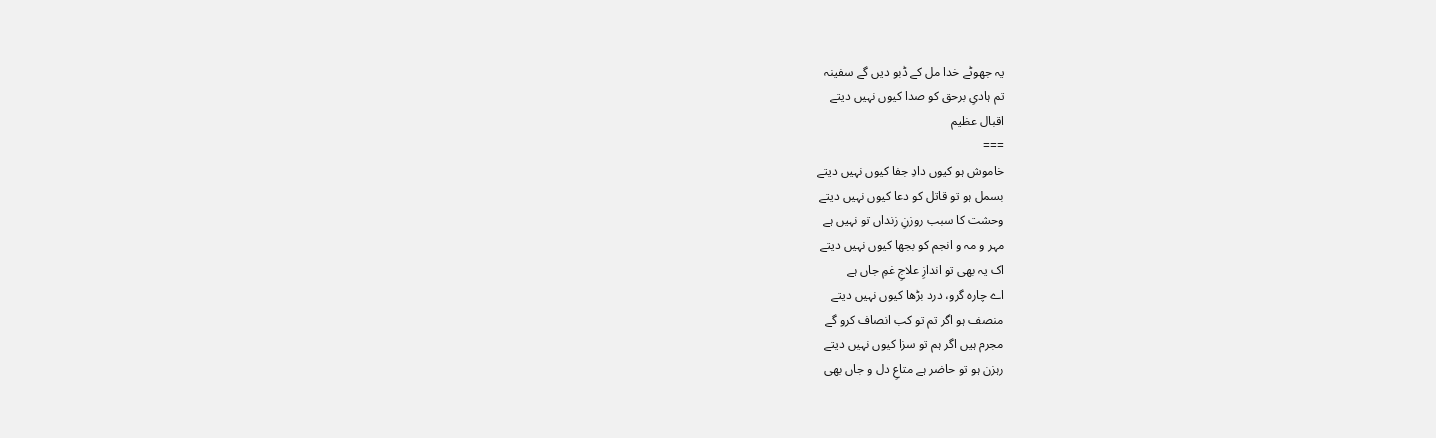یہ جهوٹے خدا مل کے ڈبو دیں گے سفینہ
تم ہادیِ برحق کو صدا کیوں نہیں دیتے
اقبال عظیم
===
خاموش ہو کیوں دادِ جفا کیوں نہیں دیتے
بسمل ہو تو قاتل کو دعا کیوں نہیں دیتے
وحشت کا سبب روزنِ زنداں تو نہیں ہے
مہر و مہ و انجم کو بجھا کیوں نہیں دیتے
اک یہ بھی تو اندازِ علاجِ غمِ جاں ہے
اے چارہ گرو، درد بڑھا کیوں نہیں دیتے
منصف ہو اگر تم تو کب انصاف کرو گے
مجرم ہیں اگر ہم تو سزا کیوں نہیں دیتے
رہزن ہو تو حاضر ہے متاعِ دل و جاں بھی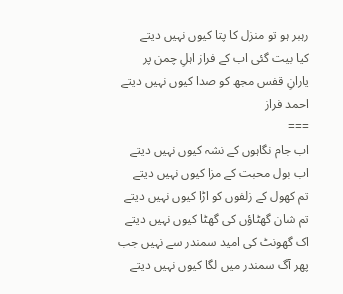رہبر ہو تو منزل کا پتا کیوں نہیں دیتے
کیا بیت گئی اب کے فراز اہلِ چمن پر
یارانِ قفس مجھ کو صدا کیوں نہیں دیتے
احمد فراز
===
اب جام نگاہوں کے نشہ کیوں نہیں دیتے
اب بول محبت کے مزا کیوں نہیں دیتے
تم کھول کے زلفوں کو اڑا کیوں نہیں دیتے
تم شان گھٹاؤں کی گھٹا کیوں نہیں دیتے
اک گھونٹ کی امید سمندر سے نہیں جب
پھر آگ سمندر میں لگا کیوں نہیں دیتے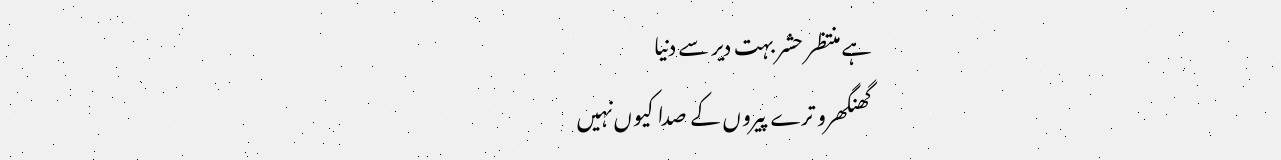ہے منتظر حشر بہت دیر سے دنیا
گھنگھرو ترے پیروں کے صدا کیوں نہیں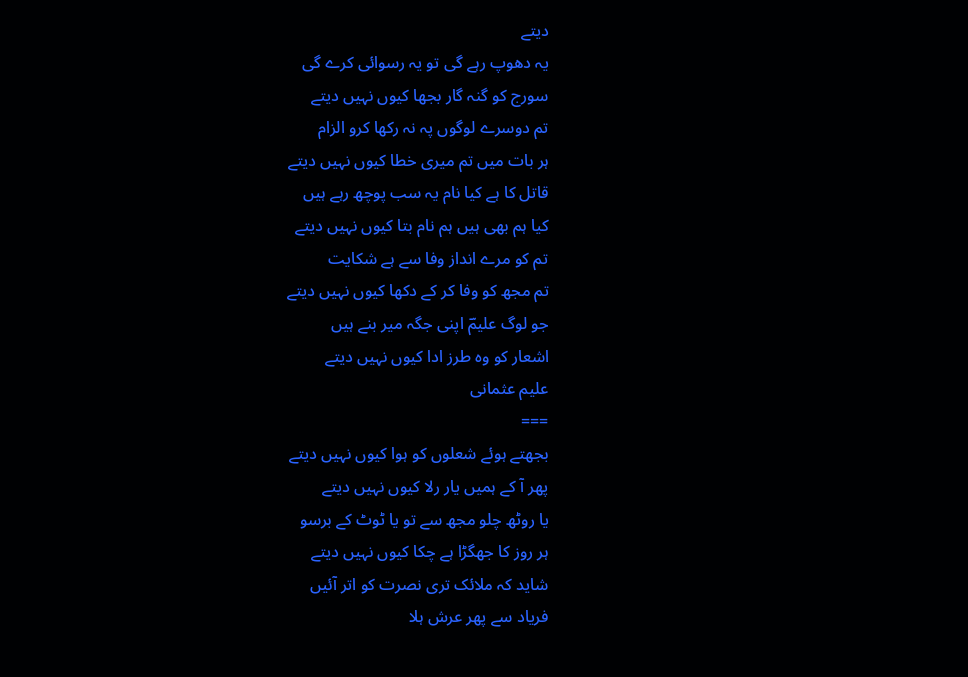دیتے
یہ دھوپ رہے گی تو یہ رسوائی کرے گی
سورج کو گنہ گار بجھا کیوں نہیں دیتے
تم دوسرے لوگوں پہ نہ رکھا کرو الزام
ہر بات میں تم میری خطا کیوں نہیں دیتے
قاتل کا ہے کیا نام یہ سب پوچھ رہے ہیں
کیا ہم بھی ہیں ہم نام بتا کیوں نہیں دیتے
تم کو مرے انداز وفا سے ہے شکایت
تم مجھ کو وفا کر کے دکھا کیوں نہیں دیتے
جو لوگ علیمؔ اپنی جگہ میر بنے ہیں
اشعار کو وہ طرز ادا کیوں نہیں دیتے
علیم عثمانی
===
بجھتے ہوئے شعلوں کو ہوا کیوں نہیں دیتے
پھر آ کے ہمیں یار رلا کیوں نہیں دیتے
یا روٹھ چلو مجھ سے تو یا ٹوٹ کے برسو
ہر روز کا جھگڑا ہے چکا کیوں نہیں دیتے
شاید کہ ملائک تری نصرت کو اتر آئیں
فریاد سے پھر عرش ہلا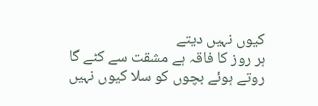کیوں نہیں دیتے
ہر روز کا فاقہ ہے مشقت سے کٹے گا
روتے ہوئے بچوں کو سلا کیوں نہیں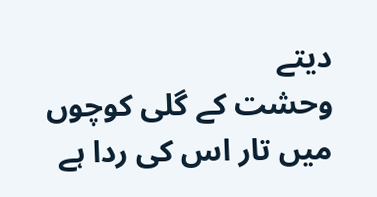دیتے
وحشت کے گلی کوچوں میں تار اس کی ردا ہے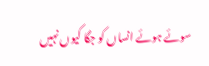سوئے ہوئے انساں کو جگا کیوں نہیں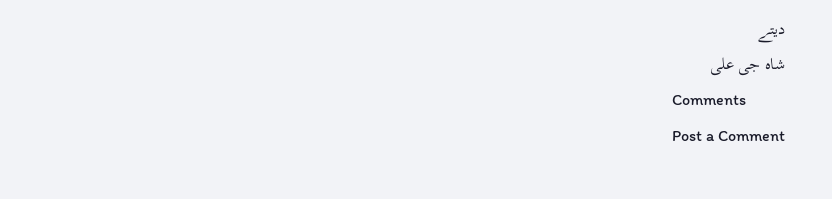دیتے
شاہ جی علی
Comments
Post a Comment